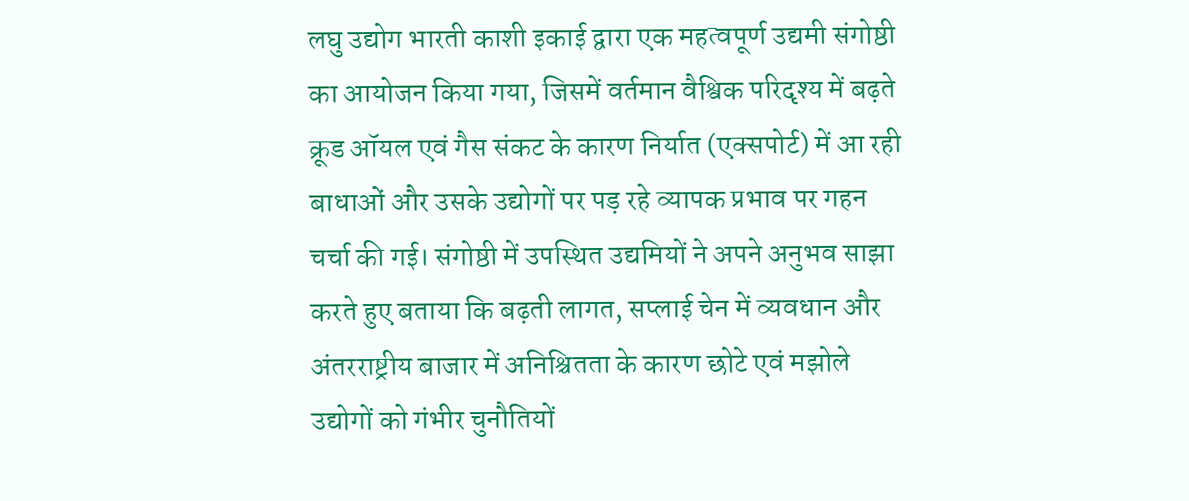लघु उद्योग भारती काशी इकाई द्वारा एक महत्वपूर्ण उद्यमी संगोष्ठी का आयोजन किया गया, जिसमें वर्तमान वैश्विक परिदृश्य में बढ़ते क्रूड ऑयल एवं गैस संकट के कारण निर्यात (एक्सपोर्ट) में आ रही बाधाओं और उसके उद्योगों पर पड़ रहे व्यापक प्रभाव पर गहन चर्चा की गई। संगोष्ठी में उपस्थित उद्यमियों ने अपने अनुभव साझा करते हुए बताया कि बढ़ती लागत, सप्लाई चेन में व्यवधान और अंतरराष्ट्रीय बाजार में अनिश्चितता के कारण छोटे एवं मझोले उद्योगों को गंभीर चुनौतियों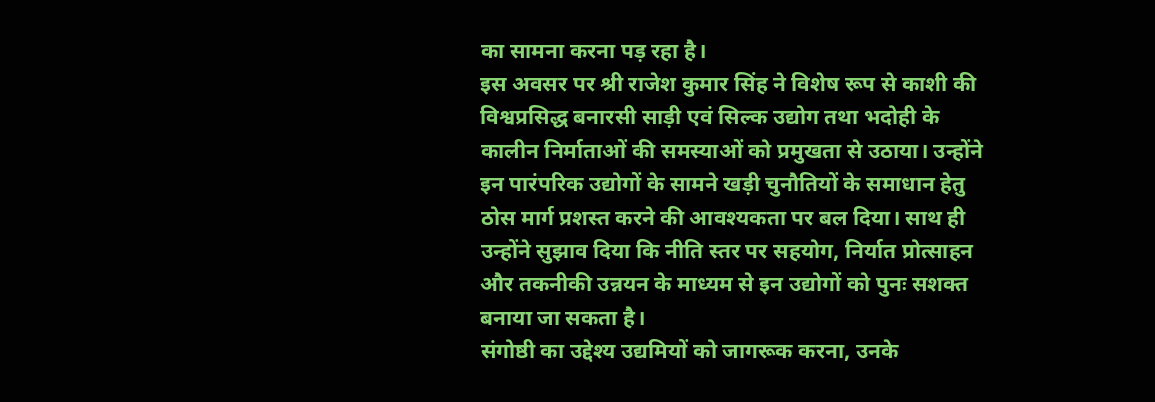का सामना करना पड़ रहा है।
इस अवसर पर श्री राजेश कुमार सिंह ने विशेष रूप से काशी की विश्वप्रसिद्ध बनारसी साड़ी एवं सिल्क उद्योग तथा भदोही के कालीन निर्माताओं की समस्याओं को प्रमुखता से उठाया। उन्होंने इन पारंपरिक उद्योगों के सामने खड़ी चुनौतियों के समाधान हेतु ठोस मार्ग प्रशस्त करने की आवश्यकता पर बल दिया। साथ ही उन्होंने सुझाव दिया कि नीति स्तर पर सहयोग, निर्यात प्रोत्साहन और तकनीकी उन्नयन के माध्यम से इन उद्योगों को पुनः सशक्त बनाया जा सकता है।
संगोष्ठी का उद्देश्य उद्यमियों को जागरूक करना, उनके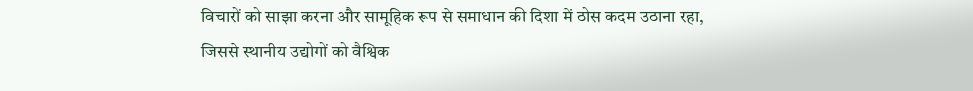विचारों को साझा करना और सामूहिक रूप से समाधान की दिशा में ठोस कदम उठाना रहा, जिससे स्थानीय उद्योगों को वैश्विक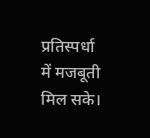प्रतिस्पर्धा में मजबूती मिल सके।